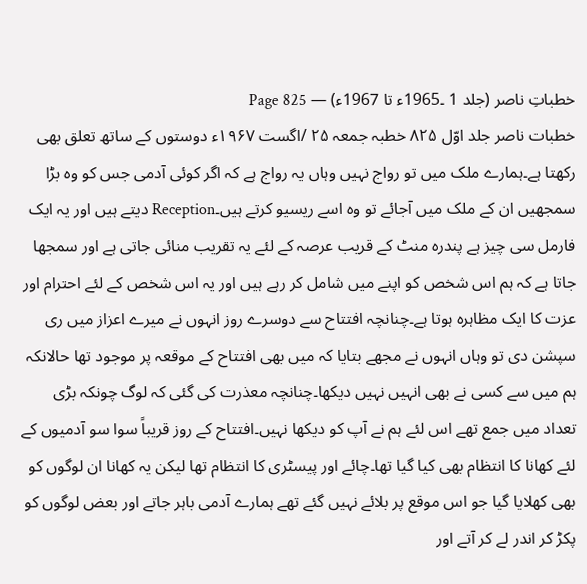خطباتِ ناصر (جلد 1 ۔1965ء تا 1967ء) — Page 825
خطبات ناصر جلد اوّل ۸۲۵ خطبہ جمعہ ۲۵ /اگست ۱۹۶۷ء دوستوں کے ساتھ تعلق بھی رکھتا ہے۔ہمارے ملک میں تو رواج نہیں وہاں یہ رواج ہے کہ اگر کوئی آدمی جس کو وہ بڑا سمجھیں ان کے ملک میں آجائے تو وہ اسے ریسیو کرتے ہیں۔Reception دیتے ہیں اور یہ ایک فارمل سی چیز ہے پندرہ منٹ کے قریب عرصہ کے لئے یہ تقریب منائی جاتی ہے اور سمجھا جاتا ہے کہ ہم اس شخص کو اپنے میں شامل کر رہے ہیں اور یہ اس شخص کے لئے احترام اور عزت کا ایک مظاہرہ ہوتا ہے۔چنانچہ افتتاح سے دوسرے روز انہوں نے میرے اعزاز میں ری سپشن دی تو وہاں انہوں نے مجھے بتایا کہ میں بھی افتتاح کے موقعہ پر موجود تھا حالانکہ ہم میں سے کسی نے بھی انہیں نہیں دیکھا۔چنانچہ معذرت کی گئی کہ لوگ چونکہ بڑی تعداد میں جمع تھے اس لئے ہم نے آپ کو دیکھا نہیں۔افتتاح کے روز قریباً سوا سو آدمیوں کے لئے کھانا کا انتظام بھی کیا گیا تھا۔چائے اور پیسٹری کا انتظام تھا لیکن یہ کھانا ان لوگوں کو بھی کھلایا گیا جو اس موقع پر بلائے نہیں گئے تھے ہمارے آدمی باہر جاتے اور بعض لوگوں کو پکڑ کر اندر لے کر آتے اور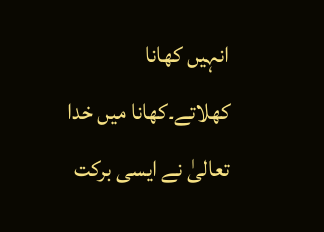انہیں کھانا کھلاتے۔کھانا میں خدا تعالیٰ نے ایسی برکت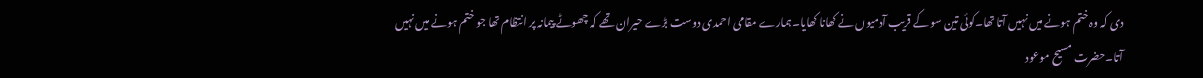دی کہ وہ ختم ہونے میں نہیں آتا تھا۔کوئی تین سو کے قریب آدمیوں نے کھانا کھایا۔ہمارے مقامی احمدی دوست بڑے حیران تھے کہ چھوٹے پیمانہ پر انتظام تھا جو ختم ہونے میں نہیں آتا۔حضرت مسیح موعود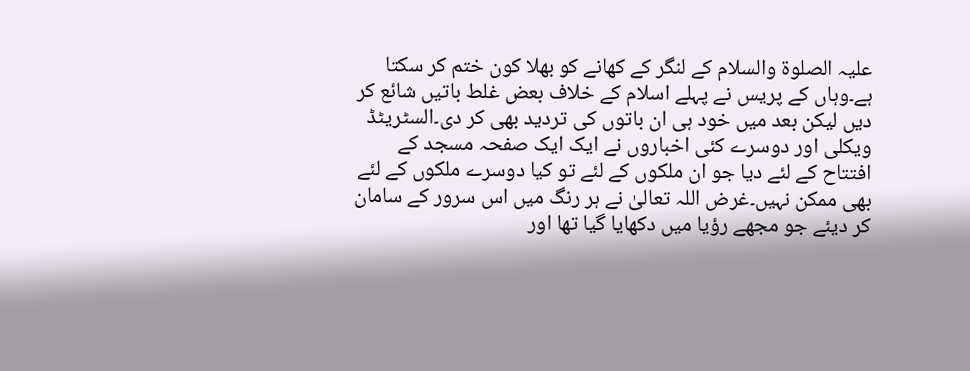علیہ الصلوۃ والسلام کے لنگر کے کھانے کو بھلا کون ختم کر سکتا ہے۔وہاں کے پریس نے پہلے اسلام کے خلاف بعض غلط باتیں شائع کر دیں لیکن بعد میں خود ہی ان باتوں کی تردید بھی کر دی۔السٹریٹڈ ویکلی اور دوسرے کئی اخباروں نے ایک ایک صفحہ مسجد کے افتتاح کے لئے دیا جو ان ملکوں کے لئے تو کیا دوسرے ملکوں کے لئے بھی ممکن نہیں۔غرض اللہ تعالیٰ نے ہر رنگ میں اس سرور کے سامان کر دیئے جو مجھے رؤیا میں دکھایا گیا تھا اور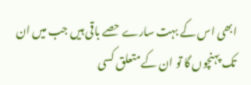ابھی اس کے بہت سارے حصے باقی ہیں جب میں ان تک پہنچوں گا تو ان کے متعلق کسی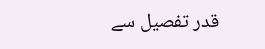قدر تفصیل سے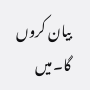بیان کروں گا۔میں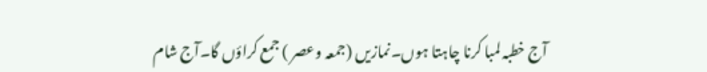آج خطبہ لمبا کرنا چاہتا ہوں۔نمازیں (جمعہ وعصر ) جمع کراؤں گا۔آج شام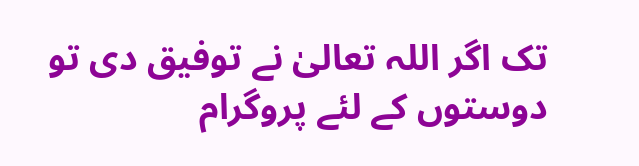تک اگر اللہ تعالیٰ نے توفیق دی تو دوستوں کے لئے پروگرام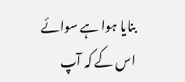بنایا ہوا ہے سوائے اس کے کہ آپ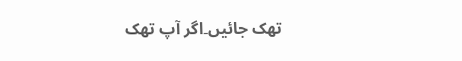تھک جائیں۔اگر آپ تھک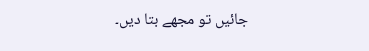جائیں تو مجھے بتا دیں۔